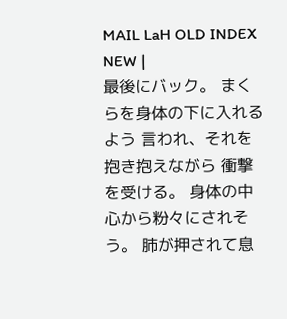MAIL LaH OLD INDEX NEW |
最後にバック。 まくらを身体の下に入れるよう 言われ、それを抱き抱えながら 衝撃を受ける。 身体の中心から粉々にされそう。 肺が押されて息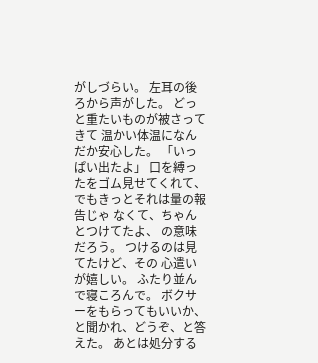がしづらい。 左耳の後ろから声がした。 どっと重たいものが被さってきて 温かい体温になんだか安心した。 「いっぱい出たよ」 口を縛ったをゴム見せてくれて、 でもきっとそれは量の報告じゃ なくて、ちゃんとつけてたよ、 の意味だろう。 つけるのは見てたけど、その 心遣いが嬉しい。 ふたり並んで寝ころんで。 ボクサーをもらってもいいか、 と聞かれ、どうぞ、と答えた。 あとは処分する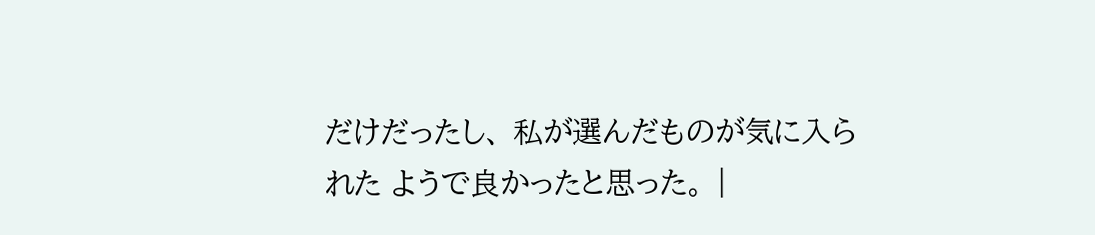だけだったし、 私が選んだものが気に入られた ようで良かったと思った。 |